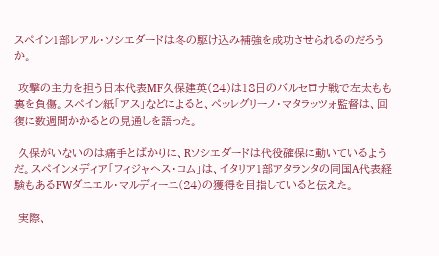スペイン1部レアル・ソシエダードは冬の駆け込み補強を成功させられるのだろうか。

 攻撃の主力を担う日本代表MF久保建英(24)は18日のバルセロナ戦で左太もも裏を負傷。スペイン紙「アス」などによると、ペッレグリーノ・マタラッツォ監督は、回復に数週間かかるとの見通しを語った。

 久保がいないのは痛手とばかりに、Rソシエダードは代役確保に動いているようだ。スペインメディア「フィジャヘス・コム」は、イタリア1部アタランタの同国A代表経験もあるFWダニエル・マルディーニ(24)の獲得を目指していると伝えた。

 実際、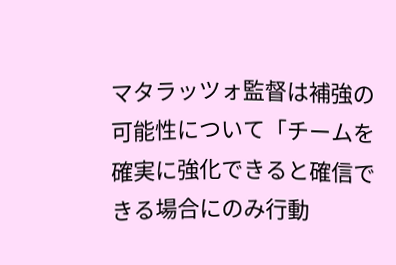マタラッツォ監督は補強の可能性について「チームを確実に強化できると確信できる場合にのみ行動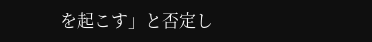を起こす」と否定し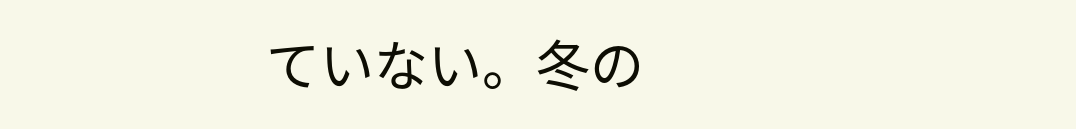ていない。冬の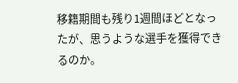移籍期間も残り1週間ほどとなったが、思うような選手を獲得できるのか。